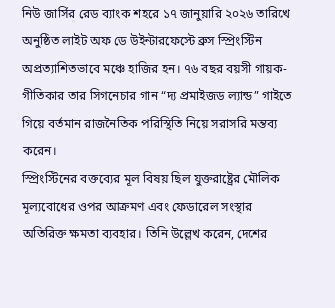নিউ জার্সির রেড ব্যাংক শহরে ১৭ জানুয়ারি ২০২৬ তারিখে অনুষ্ঠিত লাইট অফ ডে উইন্টারফেস্টে ব্রুস স্প্রিংস্টিন অপ্রত্যাশিতভাবে মঞ্চে হাজির হন। ৭৬ বছর বয়সী গায়ক-গীতিকার তার সিগনেচার গান “দ্য প্রমাইজড ল্যান্ড” গাইতে গিয়ে বর্তমান রাজনৈতিক পরিস্থিতি নিয়ে সরাসরি মন্তব্য করেন।
স্প্রিংস্টিনের বক্তব্যের মূল বিষয় ছিল যুক্তরাষ্ট্রের মৌলিক মূল্যবোধের ওপর আক্রমণ এবং ফেডারেল সংস্থার অতিরিক্ত ক্ষমতা ব্যবহার। তিনি উল্লেখ করেন, দেশের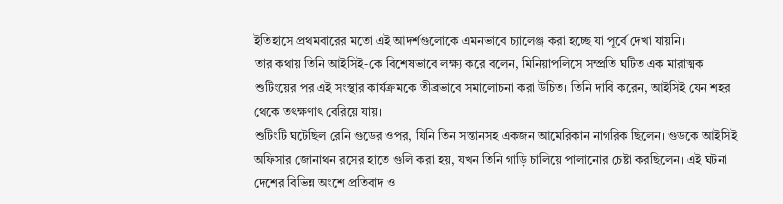ইতিহাসে প্রথমবারের মতো এই আদর্শগুলোকে এমনভাবে চ্যালেঞ্জ করা হচ্ছে যা পূর্বে দেখা যায়নি।
তার কথায় তিনি আইসিই-কে বিশেষভাবে লক্ষ্য করে বলেন, মিনিয়াপলিসে সম্প্রতি ঘটিত এক মারাত্মক শুটিংয়ের পর এই সংস্থার কার্যক্রমকে তীব্রভাবে সমালোচনা করা উচিত। তিনি দাবি করেন, আইসিই যেন শহর থেকে তৎক্ষণাৎ বেরিয়ে যায়।
শুটিংটি ঘটেছিল রেনি গুডের ওপর, যিনি তিন সন্তানসহ একজন আমেরিকান নাগরিক ছিলেন। গুডকে আইসিই অফিসার জোনাথন রসের হাতে গুলি করা হয়, যখন তিনি গাড়ি চালিয়ে পালানোর চেষ্টা করছিলেন। এই ঘটনা দেশের বিভিন্ন অংশে প্রতিবাদ ও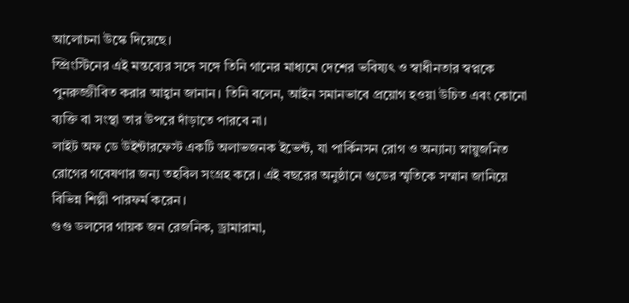আলোচনা উস্কে দিয়েছে।
স্প্রিংস্টিনের এই মন্তব্যের সঙ্গে সঙ্গে তিনি গানের মাধ্যমে দেশের ভবিষ্যৎ ও স্বাধীনতার স্বপ্নকে পুনরুজ্জীবিত করার আহ্বান জানান। তিনি বলেন, আইন সমানভাবে প্রয়োগ হওয়া উচিত এবং কোনো ব্যক্তি বা সংস্থা তার উপরে দাঁড়াতে পারবে না।
লাইট অফ ডে উইন্টারফেস্ট একটি অলাভজনক ইভেন্ট, যা পার্কিনসন রোগ ও অন্যান্য স্নায়ুজনিত রোগের গবেষণার জন্য তহবিল সংগ্রহ করে। এই বছরের অনুষ্ঠানে গুডের স্মৃতিকে সম্মান জানিয়ে বিভিন্ন শিল্পী পারফর্ম করেন।
গুগু ডলসের গায়ক জন রেজনিক, ড্রামারামা,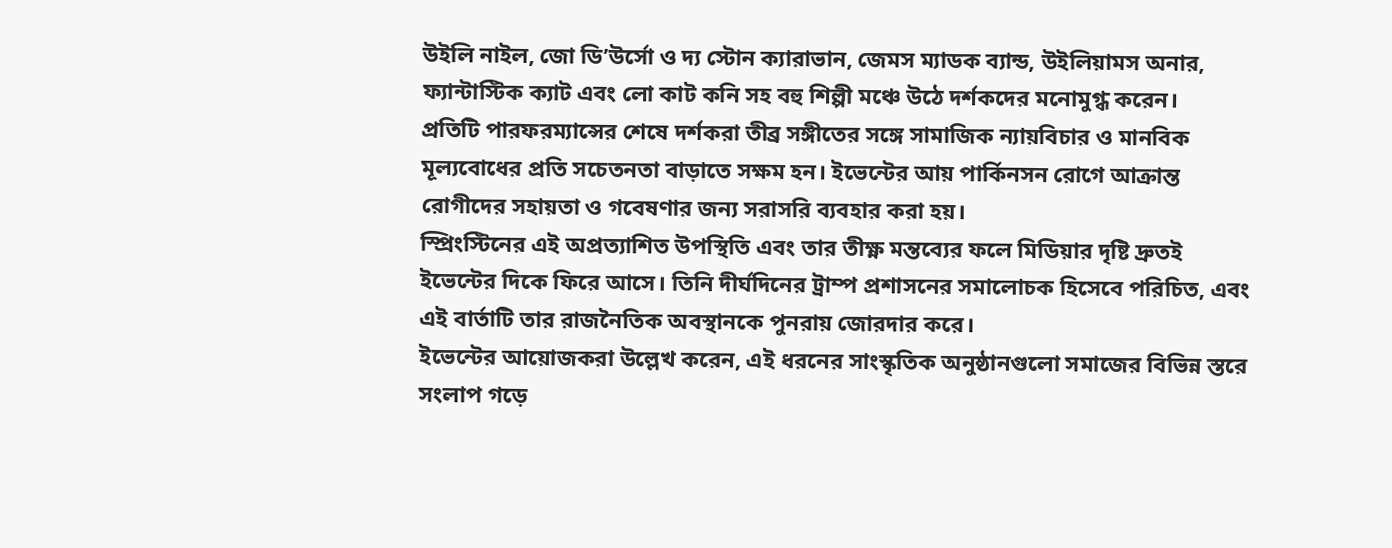উইলি নাইল, জো ডি’উর্সো ও দ্য স্টোন ক্যারাভান, জেমস ম্যাডক ব্যান্ড, উইলিয়ামস অনার, ফ্যান্টাস্টিক ক্যাট এবং লো কাট কনি সহ বহু শিল্পী মঞ্চে উঠে দর্শকদের মনোমুগ্ধ করেন।
প্রতিটি পারফরম্যান্সের শেষে দর্শকরা তীব্র সঙ্গীতের সঙ্গে সামাজিক ন্যায়বিচার ও মানবিক মূল্যবোধের প্রতি সচেতনতা বাড়াতে সক্ষম হন। ইভেন্টের আয় পার্কিনসন রোগে আক্রান্ত রোগীদের সহায়তা ও গবেষণার জন্য সরাসরি ব্যবহার করা হয়।
স্প্রিংস্টিনের এই অপ্রত্যাশিত উপস্থিতি এবং তার তীক্ষ্ণ মন্তব্যের ফলে মিডিয়ার দৃষ্টি দ্রুতই ইভেন্টের দিকে ফিরে আসে। তিনি দীর্ঘদিনের ট্রাম্প প্রশাসনের সমালোচক হিসেবে পরিচিত, এবং এই বার্তাটি তার রাজনৈতিক অবস্থানকে পুনরায় জোরদার করে।
ইভেন্টের আয়োজকরা উল্লেখ করেন, এই ধরনের সাংস্কৃতিক অনুষ্ঠানগুলো সমাজের বিভিন্ন স্তরে সংলাপ গড়ে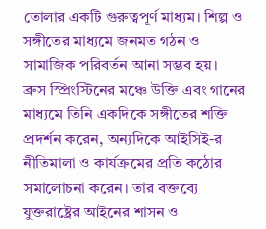তোলার একটি গুরুত্বপূর্ণ মাধ্যম। শিল্প ও সঙ্গীতের মাধ্যমে জনমত গঠন ও সামাজিক পরিবর্তন আনা সম্ভব হয়।
ব্রুস স্প্রিংস্টিনের মঞ্চে উক্তি এবং গানের মাধ্যমে তিনি একদিকে সঙ্গীতের শক্তি প্রদর্শন করেন, অন্যদিকে আইসিই-র নীতিমালা ও কার্যক্রমের প্রতি কঠোর সমালোচনা করেন। তার বক্তব্যে যুক্তরাষ্ট্রের আইনের শাসন ও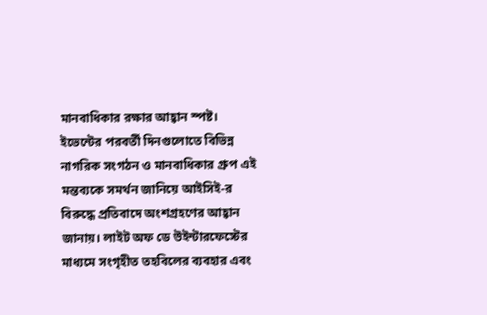মানবাধিকার রক্ষার আহ্বান স্পষ্ট।
ইভেন্টের পরবর্তী দিনগুলোতে বিভিন্ন নাগরিক সংগঠন ও মানবাধিকার গ্রুপ এই মন্তব্যকে সমর্থন জানিয়ে আইসিই-র বিরুদ্ধে প্রতিবাদে অংশগ্রহণের আহ্বান জানায়। লাইট অফ ডে উইন্টারফেস্টের মাধ্যমে সংগৃহীত তহবিলের ব্যবহার এবং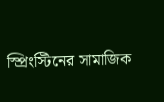স্প্রিংস্টিনের সামাজিক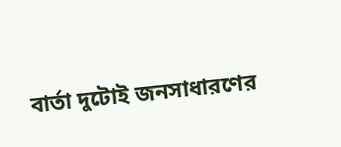বার্তা দুটোই জনসাধারণের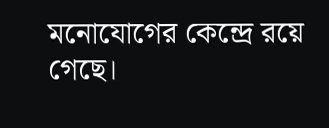মনোযোগের কেন্দ্রে রয়ে গেছে।